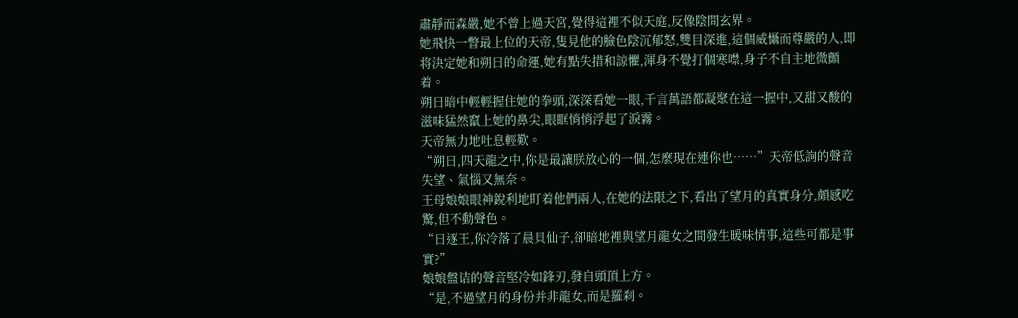肅靜而森嚴,她不曾上過天宮,覺得這裡不似天庭,反像陰間玄界。
她飛快一瞥最上位的天帝,隻見他的臉色陰沉郁怒,雙目深進,這個威懾而尊嚴的人,即将決定她和朔日的命運,她有點失措和諒懼,渾身不覺打個寒噤,身子不自主地微顫着。
朔日暗中輕輕握住她的拳頭,深深看她一眼,千言萬語都凝聚在這一握中,又甜又酸的滋味猛然竄上她的鼻尖,眼眶悄悄浮起了淚霧。
天帝無力地吐息輕歎。
“朔日,四天龍之中,你是最讓朕放心的一個,怎麼現在連你也……”天帝低詢的聲音失望、氣惱又無奈。
王母娘娘眼神銳利地盯着他們兩人,在她的法限之下,看出了望月的真實身分,頗感吃驚,但不動聲色。
“日逐王,你冷落了晨貝仙子,卻暗地裡與望月龍女之間發生暖味情事,這些可都是事實?”
娘娘盤诘的聲音堅冷如鋒刃,發自頭頂上方。
“是,不過望月的身份并非龍女,而是羅刹。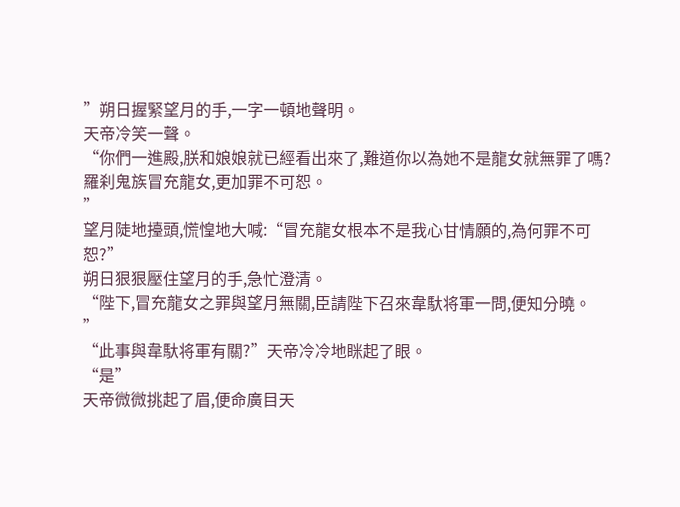”朔日握緊望月的手,一字一頓地聲明。
天帝冷笑一聲。
“你們一進殿,朕和娘娘就已經看出來了,難道你以為她不是龍女就無罪了嗎?羅刹鬼族冒充龍女,更加罪不可恕。
”
望月陡地擡頭,慌惶地大喊:“冒充龍女根本不是我心甘情願的,為何罪不可恕?”
朔日狠狠壓住望月的手,急忙澄清。
“陛下,冒充龍女之罪與望月無關,臣請陛下召來韋馱将軍一問,便知分曉。
”
“此事與韋馱将軍有關?”天帝冷冷地眯起了眼。
“是”
天帝微微挑起了眉,便命廣目天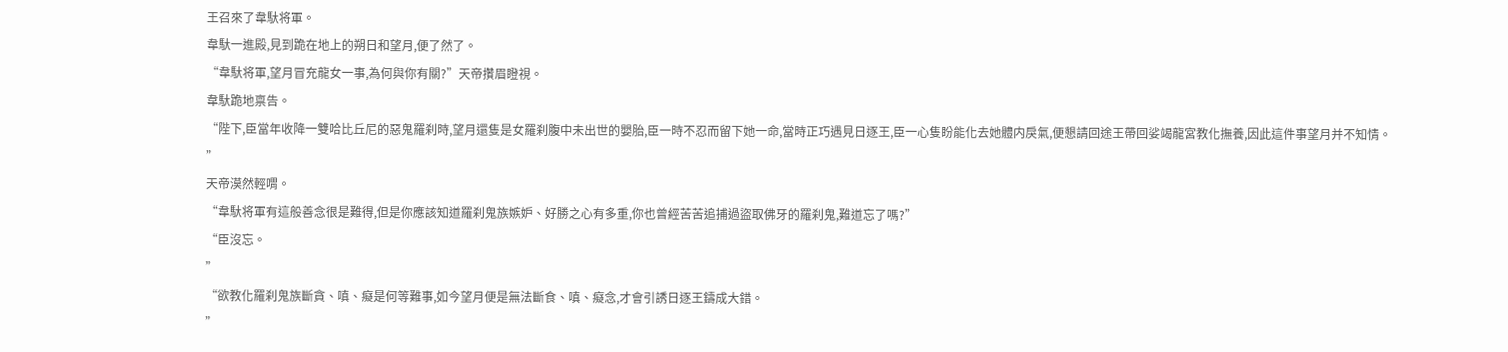王召來了韋馱将軍。
韋馱一進殿,見到跪在地上的朔日和望月,便了然了。
“韋馱将軍,望月冒充龍女一事,為何與你有關?”天帝攢眉瞪視。
韋馱跪地禀告。
“陛下,臣當年收降一雙哈比丘尼的惡鬼羅刹時,望月還隻是女羅刹腹中未出世的嬰胎,臣一時不忍而留下她一命,當時正巧遇見日逐王,臣一心隻盼能化去她體内戾氣,便懇請回途王帶回娑竭龍宮教化撫養,因此這件事望月并不知情。
”
天帝漠然輕喟。
“韋馱将軍有這般善念很是難得,但是你應該知道羅刹鬼族嫉妒、好勝之心有多重,你也曾經苦苦追捕過盜取佛牙的羅刹鬼,難道忘了嗎?”
“臣沒忘。
”
“欲教化羅刹鬼族斷貪、嗔、癡是何等難事,如今望月便是無法斷食、嗔、癡念,才會引誘日逐王鑄成大錯。
”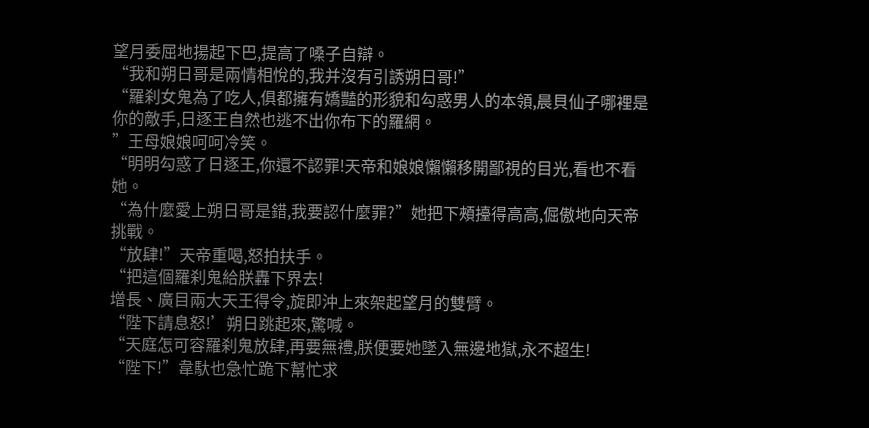望月委屈地揚起下巴,提高了嗓子自辯。
“我和朔日哥是兩情相悅的,我并沒有引誘朔日哥!”
“羅刹女鬼為了吃人,俱都擁有嬌豔的形貌和勾惑男人的本領,晨貝仙子哪裡是你的敵手,日逐王自然也逃不出你布下的羅網。
”王母娘娘呵呵冷笑。
“明明勾惑了日逐王,你還不認罪!天帝和娘娘懶懶移開鄙視的目光,看也不看她。
“為什麼愛上朔日哥是錯,我要認什麼罪?”她把下頰擡得高高,倔傲地向天帝挑戰。
“放肆!”天帝重喝,怒拍扶手。
“把這個羅刹鬼給朕轟下界去!
增長、廣目兩大天王得令,旋即沖上來架起望月的雙臂。
“陛下請息怒!’朔日跳起來,驚喊。
“天庭怎可容羅刹鬼放肆,再要無禮,朕便要她墜入無邊地獄,永不超生!
“陛下!”韋馱也急忙跪下幫忙求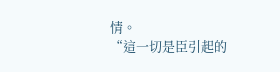情。
“這一切是臣引起的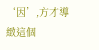‘因’,方才導緻這個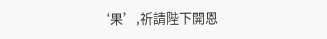‘果’,祈請陛下開恩